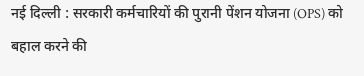नई दिल्ली : सरकारी कर्मचारियों की पुरानी पेंशन योजना (OPS) को बहाल करने की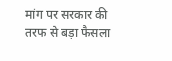मांग पर सरकार की तरफ से बड़ा फैसला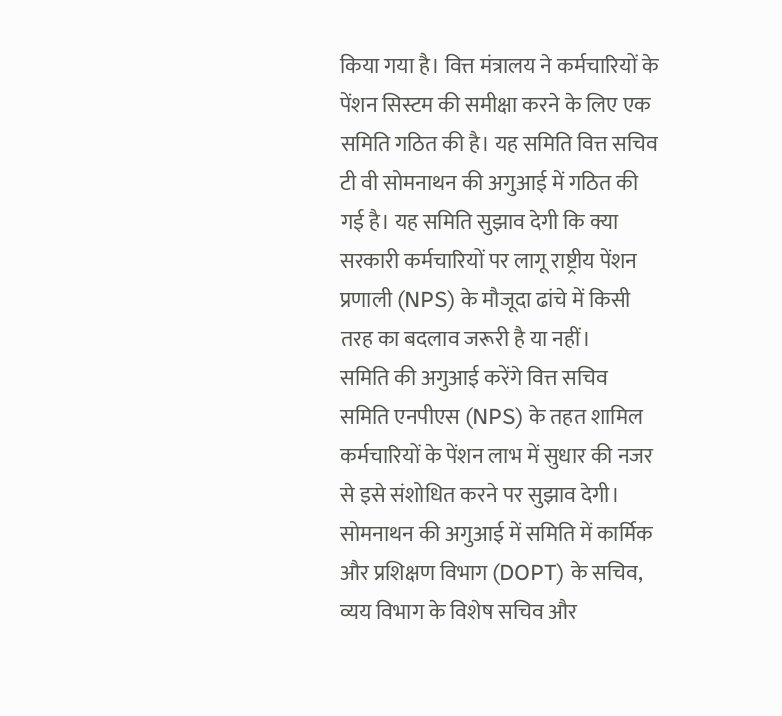किया गया है। वित्त मंत्रालय ने कर्मचारियों के पेंशन सिस्टम की समीक्षा करने के लिए एक समिति गठित की है। यह समिति वित्त सचिव टी वी सोमनाथन की अगुआई में गठित की गई है। यह समिति सुझाव देगी कि क्या सरकारी कर्मचारियों पर लागू राष्ट्रीय पेंशन प्रणाली (NPS) के मौजूदा ढांचे में किसी तरह का बदलाव जरूरी है या नहीं।
समिति की अगुआई करेंगे वित्त सचिव
समिति एनपीएस (NPS) के तहत शामिल कर्मचारियों के पेंशन लाभ में सुधार की नजर से इसे संशोधित करने पर सुझाव देगी। सोमनाथन की अगुआई में समिति में कार्मिक और प्रशिक्षण विभाग (DOPT) के सचिव, व्यय विभाग के विशेष सचिव और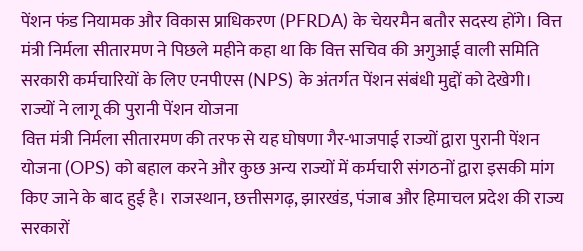पेंशन फंड नियामक और विकास प्राधिकरण (PFRDA) के चेयरमैन बतौर सदस्य होंगे। वित्त मंत्री निर्मला सीतारमण ने पिछले महीने कहा था कि वित्त सचिव की अगुआई वाली समिति सरकारी कर्मचारियों के लिए एनपीएस (NPS) के अंतर्गत पेंशन संबंधी मुद्दों को देखेगी।
राज्यों ने लागू की पुरानी पेंशन योजना
वित्त मंत्री निर्मला सीतारमण की तरफ से यह घोषणा गैर-भाजपाई राज्यों द्वारा पुरानी पेंशन योजना (OPS) को बहाल करने और कुछ अन्य राज्यों में कर्मचारी संगठनों द्वारा इसकी मांग किए जाने के बाद हुई है। राजस्थान, छत्तीसगढ़, झारखंड, पंजाब और हिमाचल प्रदेश की राज्य सरकारों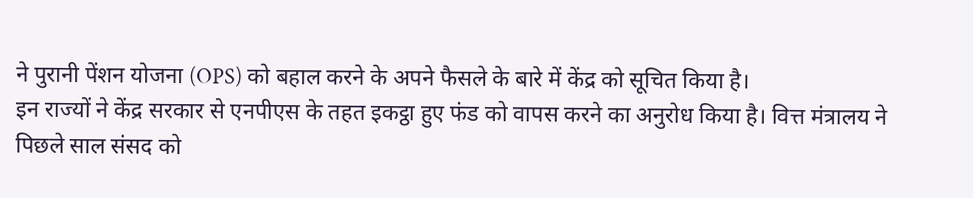ने पुरानी पेंशन योजना (OPS) को बहाल करने के अपने फैसले के बारे में केंद्र को सूचित किया है।
इन राज्यों ने केंद्र सरकार से एनपीएस के तहत इकट्ठा हुए फंड को वापस करने का अनुरोध किया है। वित्त मंत्रालय ने पिछले साल संसद को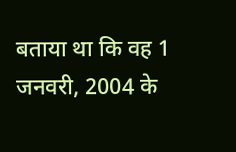बताया था कि वह 1 जनवरी, 2004 के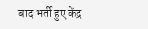बाद भर्ती हुए केंद्र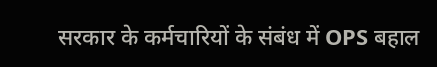सरकार के कर्मचारियों के संबंध में OPS बहाल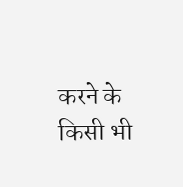करने के किसी भी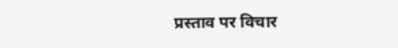प्रस्ताव पर विचार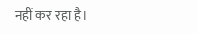नहीं कर रहा है।